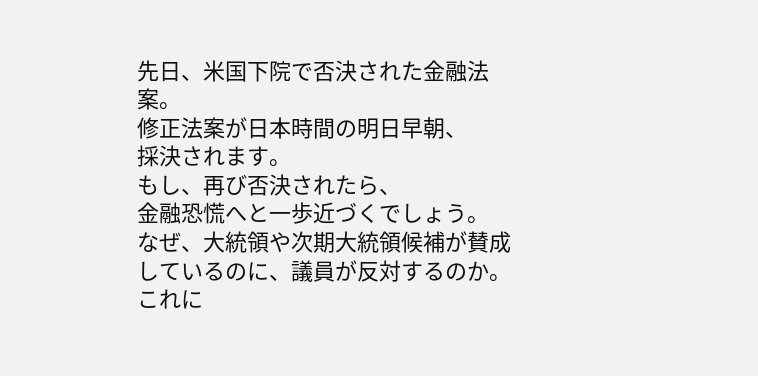先日、米国下院で否決された金融法案。
修正法案が日本時間の明日早朝、
採決されます。
もし、再び否決されたら、
金融恐慌へと一歩近づくでしょう。
なぜ、大統領や次期大統領候補が賛成しているのに、議員が反対するのか。
これに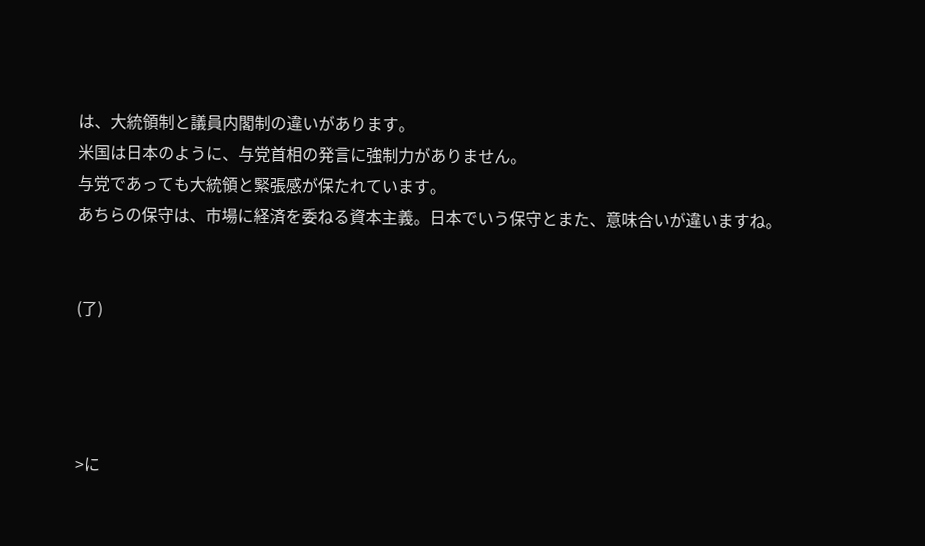は、大統領制と議員内閣制の違いがあります。
米国は日本のように、与党首相の発言に強制力がありません。
与党であっても大統領と緊張感が保たれています。
あちらの保守は、市場に経済を委ねる資本主義。日本でいう保守とまた、意味合いが違いますね。


(了)




>に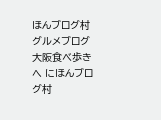ほんブログ村 グルメブログ 大阪食べ歩きへ にほんブログ村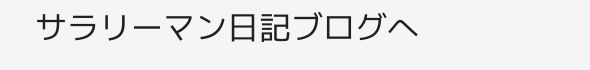サラリーマン日記ブログへ